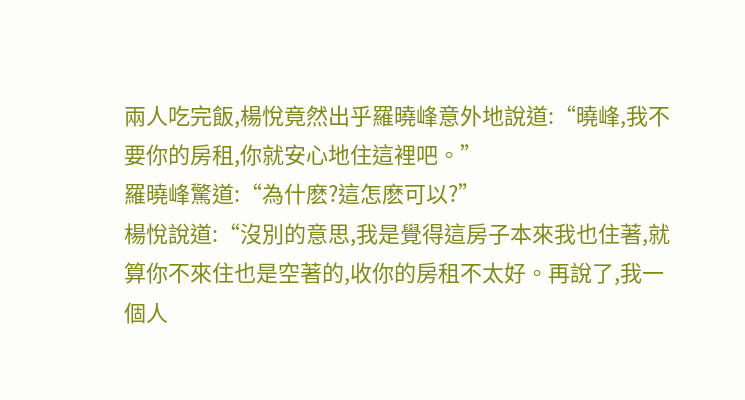兩人吃完飯,楊悅竟然出乎羅曉峰意外地說道:“曉峰,我不要你的房租,你就安心地住這裡吧。”
羅曉峰驚道:“為什麽?這怎麽可以?”
楊悅說道:“沒別的意思,我是覺得這房子本來我也住著,就算你不來住也是空著的,收你的房租不太好。再說了,我一個人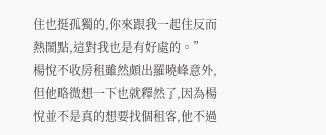住也挺孤獨的,你來跟我一起住反而熱鬧點,這對我也是有好處的。”
楊悅不收房租雖然頗出羅曉峰意外,但他略微想一下也就釋然了,因為楊悅並不是真的想要找個租客,他不過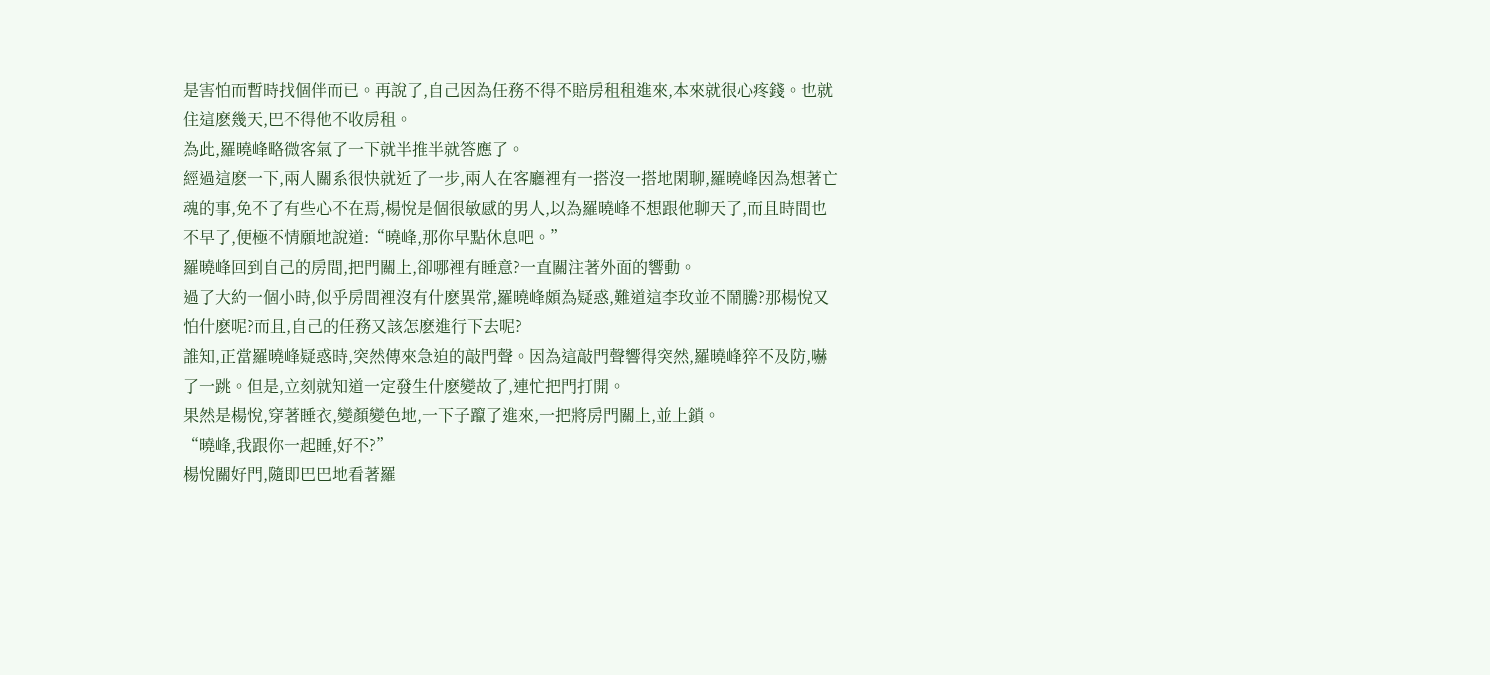是害怕而暫時找個伴而已。再說了,自己因為任務不得不賠房租租進來,本來就很心疼錢。也就住這麽幾天,巴不得他不收房租。
為此,羅曉峰略微客氣了一下就半推半就答應了。
經過這麽一下,兩人關系很快就近了一步,兩人在客廳裡有一搭沒一搭地閑聊,羅曉峰因為想著亡魂的事,免不了有些心不在焉,楊悅是個很敏感的男人,以為羅曉峰不想跟他聊天了,而且時間也不早了,便極不情願地說道:“曉峰,那你早點休息吧。”
羅曉峰回到自己的房間,把門關上,卻哪裡有睡意?一直關注著外面的響動。
過了大約一個小時,似乎房間裡沒有什麽異常,羅曉峰頗為疑惑,難道這李玫並不鬧騰?那楊悅又怕什麽呢?而且,自己的任務又該怎麽進行下去呢?
誰知,正當羅曉峰疑惑時,突然傳來急迫的敲門聲。因為這敲門聲響得突然,羅曉峰猝不及防,嚇了一跳。但是,立刻就知道一定發生什麽變故了,連忙把門打開。
果然是楊悅,穿著睡衣,變顏變色地,一下子躥了進來,一把將房門關上,並上鎖。
“曉峰,我跟你一起睡,好不?”
楊悅關好門,隨即巴巴地看著羅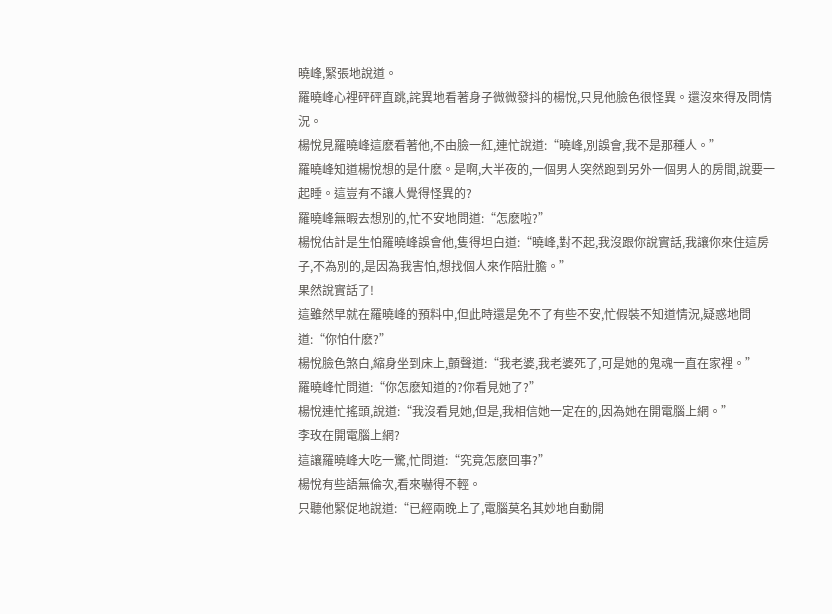曉峰,緊張地說道。
羅曉峰心裡砰砰直跳,詫異地看著身子微微發抖的楊悅,只見他臉色很怪異。還沒來得及問情況。
楊悅見羅曉峰這麽看著他,不由臉一紅,連忙說道:“曉峰,別誤會,我不是那種人。”
羅曉峰知道楊悅想的是什麽。是啊,大半夜的,一個男人突然跑到另外一個男人的房間,說要一起睡。這豈有不讓人覺得怪異的?
羅曉峰無暇去想別的,忙不安地問道:“怎麽啦?”
楊悅估計是生怕羅曉峰誤會他,隻得坦白道:“曉峰,對不起,我沒跟你說實話,我讓你來住這房子,不為別的,是因為我害怕,想找個人來作陪壯膽。”
果然說實話了!
這雖然早就在羅曉峰的預料中,但此時還是免不了有些不安,忙假裝不知道情況,疑惑地問道:“你怕什麽?”
楊悅臉色煞白,縮身坐到床上,顫聲道:“我老婆,我老婆死了,可是她的鬼魂一直在家裡。”
羅曉峰忙問道:“你怎麽知道的?你看見她了?”
楊悅連忙搖頭,說道:“我沒看見她,但是,我相信她一定在的,因為她在開電腦上網。”
李玫在開電腦上網?
這讓羅曉峰大吃一驚,忙問道:“究竟怎麽回事?”
楊悅有些語無倫次,看來嚇得不輕。
只聽他緊促地說道:“已經兩晚上了,電腦莫名其妙地自動開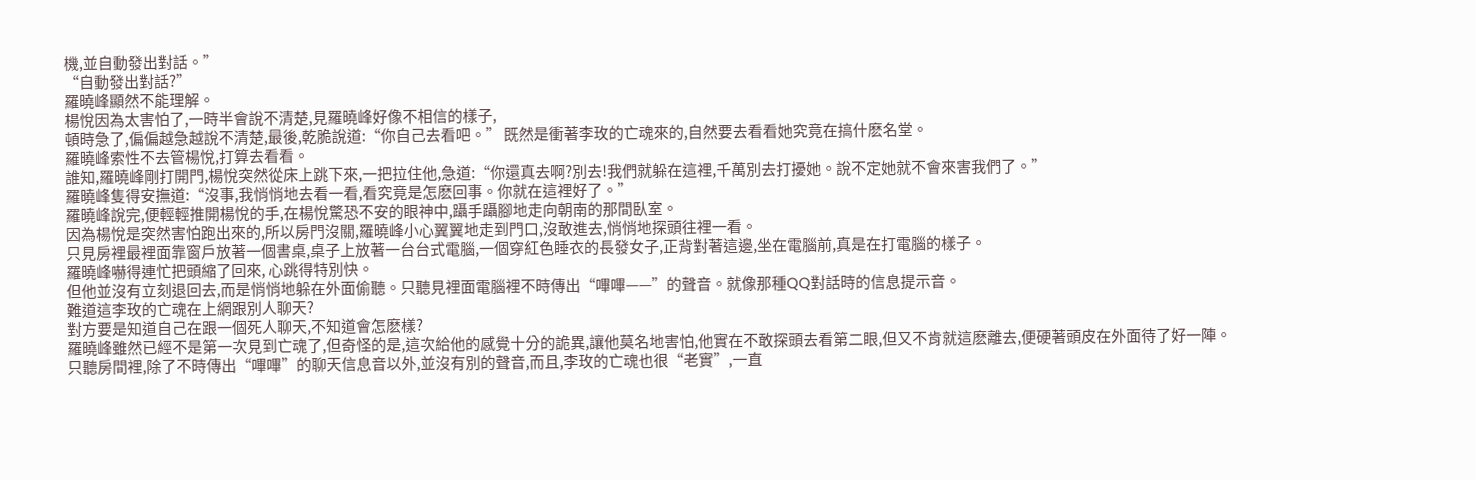機,並自動發出對話。”
“自動發出對話?”
羅曉峰顯然不能理解。
楊悅因為太害怕了,一時半會說不清楚,見羅曉峰好像不相信的樣子,
頓時急了,偏偏越急越說不清楚,最後,乾脆說道:“你自己去看吧。” 既然是衝著李玫的亡魂來的,自然要去看看她究竟在搞什麽名堂。
羅曉峰索性不去管楊悅,打算去看看。
誰知,羅曉峰剛打開門,楊悅突然從床上跳下來,一把拉住他,急道:“你還真去啊?別去!我們就躲在這裡,千萬別去打擾她。說不定她就不會來害我們了。”
羅曉峰隻得安撫道:“沒事,我悄悄地去看一看,看究竟是怎麽回事。你就在這裡好了。”
羅曉峰說完,便輕輕推開楊悅的手,在楊悅驚恐不安的眼神中,躡手躡腳地走向朝南的那間臥室。
因為楊悅是突然害怕跑出來的,所以房門沒關,羅曉峰小心翼翼地走到門口,沒敢進去,悄悄地探頭往裡一看。
只見房裡最裡面靠窗戶放著一個書桌,桌子上放著一台台式電腦,一個穿紅色睡衣的長發女子,正背對著這邊,坐在電腦前,真是在打電腦的樣子。
羅曉峰嚇得連忙把頭縮了回來, 心跳得特別快。
但他並沒有立刻退回去,而是悄悄地躲在外面偷聽。只聽見裡面電腦裡不時傳出“嗶嗶——”的聲音。就像那種QQ對話時的信息提示音。
難道這李玫的亡魂在上網跟別人聊天?
對方要是知道自己在跟一個死人聊天,不知道會怎麽樣?
羅曉峰雖然已經不是第一次見到亡魂了,但奇怪的是,這次給他的感覺十分的詭異,讓他莫名地害怕,他實在不敢探頭去看第二眼,但又不肯就這麽離去,便硬著頭皮在外面待了好一陣。
只聽房間裡,除了不時傳出“嗶嗶”的聊天信息音以外,並沒有別的聲音,而且,李玫的亡魂也很“老實”,一直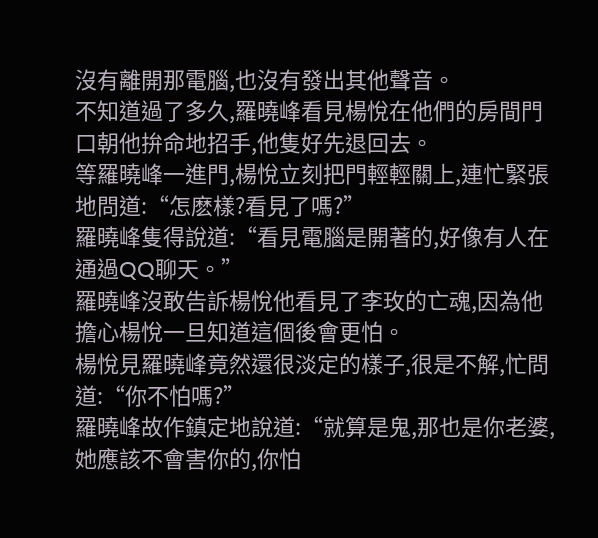沒有離開那電腦,也沒有發出其他聲音。
不知道過了多久,羅曉峰看見楊悅在他們的房間門口朝他拚命地招手,他隻好先退回去。
等羅曉峰一進門,楊悅立刻把門輕輕關上,連忙緊張地問道:“怎麽樣?看見了嗎?”
羅曉峰隻得說道:“看見電腦是開著的,好像有人在通過QQ聊天。”
羅曉峰沒敢告訴楊悅他看見了李玫的亡魂,因為他擔心楊悅一旦知道這個後會更怕。
楊悅見羅曉峰竟然還很淡定的樣子,很是不解,忙問道:“你不怕嗎?”
羅曉峰故作鎮定地說道:“就算是鬼,那也是你老婆,她應該不會害你的,你怕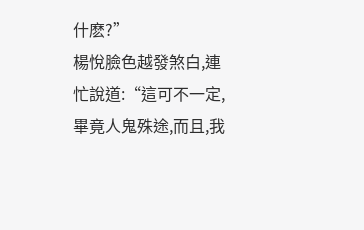什麽?”
楊悅臉色越發煞白,連忙說道:“這可不一定,畢竟人鬼殊途,而且,我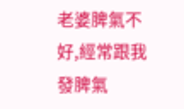老婆脾氣不好,經常跟我發脾氣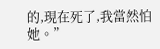的,現在死了,我當然怕她。”